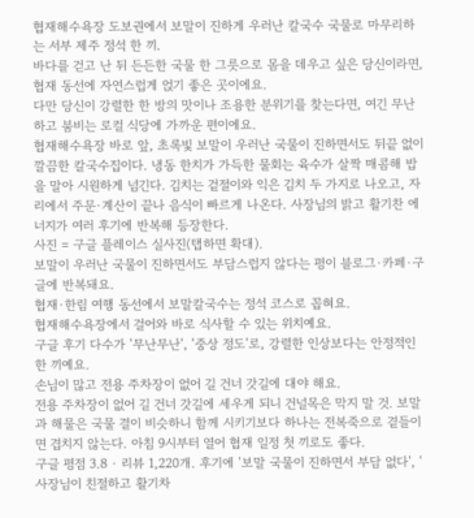협재해수욕장 도보권에서 보말이 진하게 우러난 칼국수 국물로 마무리하는 서부 제주 정석 한 끼.
바다를 걷고 난 뒤 든든한 국물 한 그릇으로 몸을 데우고 싶은 당신이라면, 협재 동선에 자연스럽게 얹기 좋은 곳이에요.
다만 당신이 강렬한 한 방의 맛이나 조용한 분위기를 찾는다면, 여긴 무난하고 붐비는 로컬 식당에 가까운 편이에요.
협재해수욕장 바로 앞, 초록빛 보말이 우러난 국물이 진하면서도 뒤끝 없이 깔끔한 칼국수집이다. 냉동 한치가 가득한 물회는 육수가 살짝 매콤해 밥을 말아 시원하게 넘긴다. 김치는 겉절이와 익은 김치 두 가지로 나오고, 자리에서 주문·계산이 끝나 음식이 빠르게 나온다. 사장님의 밝고 활기찬 에너지가 여러 후기에 반복해 등장한다.
사진 = 구글 플레이스 실사진(탭하면 확대).
보말이 우러난 국물이 진하면서도 부담스럽지 않다는 평이 블로그·카페·구글에 반복돼요.
협재·한림 여행 동선에서 보말칼국수는 정석 코스로 꼽혀요.
협재해수욕장에서 걸어와 바로 식사할 수 있는 위치예요.
구글 후기 다수가 '무난무난', '중상 정도'로, 강렬한 인상보다는 안정적인 한 끼예요.
손님이 많고 전용 주차장이 없어 길 건너 갓길에 대야 해요.
전용 주차장이 없어 길 건너 갓길에 세우게 되니 건널목은 막지 말 것. 보말과 해물은 국물 결이 비슷하니 함께 시키기보다 하나는 전복죽으로 곁들이면 겹치지 않는다. 아침 9시부터 열어 협재 일정 첫 끼로도 좋다.
구글 평점 3.8 · 리뷰 1,220개. 후기에 '보말 국물이 진하면서 부담 없다', '사장님이 친절하고 활기차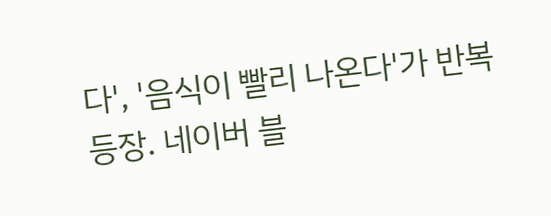다', '음식이 빨리 나온다'가 반복 등장. 네이버 블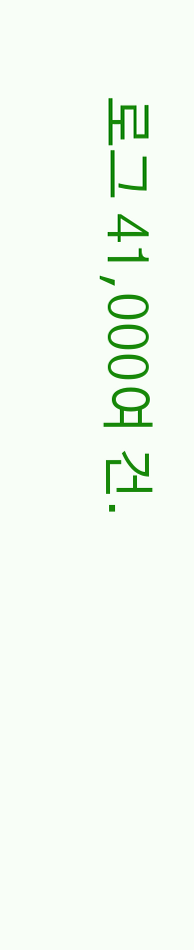로그 41,000여 건.